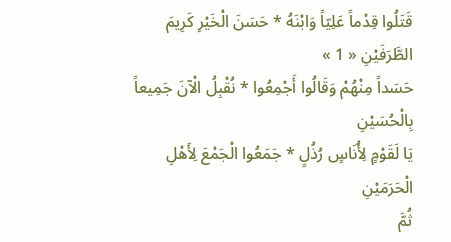قَتَلُوا قِدْماً عَلِيّاً وَابْنَهُ * حَسَنَ الْخَيْرِ كَرِيمَ الطَّرَفَيْنِ « 1 »
حَسَداً مِنْهُمْ وَقَالُوا أَجْمِعُوا * نُقْبِلُ الْآنَ جَمِيعاً بِالْحُسَيْنِ
يَا لَقَوْمٍ لِأُنَاسٍ رُذُلٍ * جَمَعُوا الْجَمْعَ لِأَهْلِ الْحَرَمَيْنِ
ثُمَّ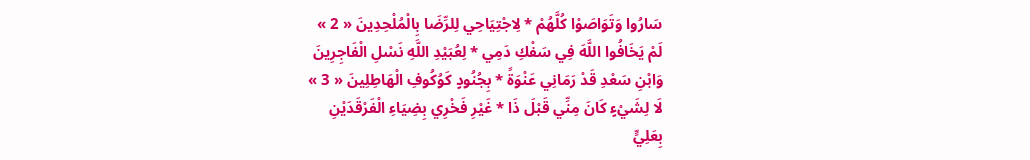سَارُوا وَتَوَاصَوْا كُلَّهُمْ * لِاجْتِيَاحِي لِلرِّضَا بِالْمُلْحِدِينَ « 2 »
لَمْ يَخَافُوا اللَّهَ فِي سَفْكِ دَمِي * لِعُبَيْدِ اللَّهِ نَسْلِ الْفَاجِرِينَ
وَابْنِ سَعْدِ قَدْ رَمَانِي عَنْوَةً * بِجُنُودٍ كَوُكُوفِ الْهَاطِلِينَ « 3 »
لَا لِشَيْءٍ كَانَ مِنِّي قَبْلَ ذَا * غَيْرِ فَخْرِي بِضِيَاءِ الْفَرْقَدَيْنِ
بِعَلِيٍّ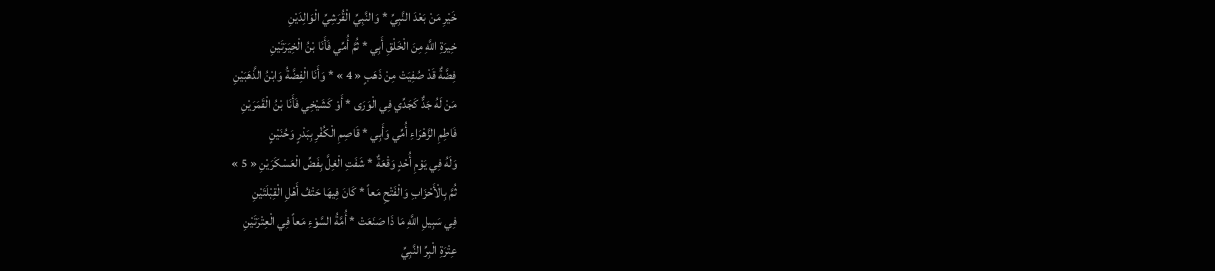خَيْرِ مَنْ بَعْدَ النَّبِيِّ * وَالنَّبِيِّ الْقُرَشِيِّ الْوَالِدَيْنِ
خِيرَةِ اللَّهِ مِنَ الْخَلْقِ أَبِي * ثُمَّ أُمِّي فَأَنَا بْنُ الْخِيَرَتَيْنِ
فِضَّةٌ قَدْ صُفِيَتْ مِنْ ذَهَبٍ « 4 » * وَأَنَا الْفِضَّةُ وَابْنُ الذَّهَبَيْنِ
مَنْ لَهُ جَدٌّ كَجَدِّي فِي الْوَرَى * أَوْ كَشَيْخِي فَأَنَا بْنُ الْقَمَرَيْنِ
فَاطِمِ الزَّهْرَاءِ أُمِّي وَأَبِي * قَاصِمِ الْكُفْرِ بِبَدْرٍ وَحُنَيْنٍ
وَلَهُ فِي يَوْمِ أُحْدٍ وَقْعَةٌ * شَفَتِ الْغِلَّ بِفَضِّ الْعَسْكَرَيْنِ « 5 »
ثُمَّ بِالْأَحْزَابِ وَالْفَتْحِ مَعاً * كَانَ فِيهَا حَتْفُ أَهْلِ الْقِبْلَتَيْنِ
فِي سَبِيلِ اللَّهِ مَا ذَا صَنَعَتْ * أُمَّةُ السَّوْءِ مَعاً فِي الْعِتْرَتَيْنِ
عِتْرَةِ الْبِرِّ النَّبِيِّ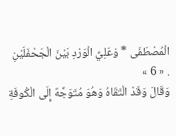الْمُصْطَفَى * وَعَلِيِّ الْوَرْدِ بَيْنَ الْجَحْفَلَيْنِ
. « 6 »
وَقَالَ وَقَدْ الْتَقَاهُ وَهُوَ مُتَوَجِّهٌ إِلَى الْكُوفَةِ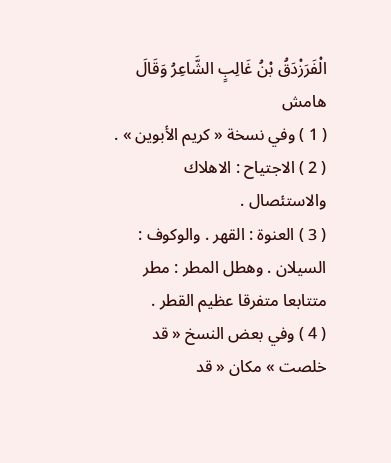الْفَرَزْدَقُ بْنُ غَالِبٍ الشَّاعِرُ وَقَالَ
هامش
( 1 ) وفي نسخة « كريم الأبوين » .
( 2 ) الاجتياح : الاهلاك والاستئصال .
( 3 ) العنوة : القهر . والوكوف : السيلان . وهطل المطر : مطر متتابعا متفرقا عظيم القطر .
( 4 ) وفي بعض النسخ « قد خلصت » مكان « قد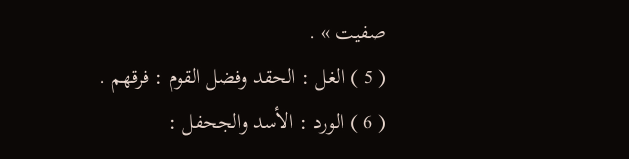صفيت » .
( 5 ) الغل : الحقد وفضل القوم : فرقهم .
( 6 ) الورد : الأسد والجحفل :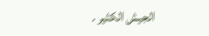الجيش الكثير .